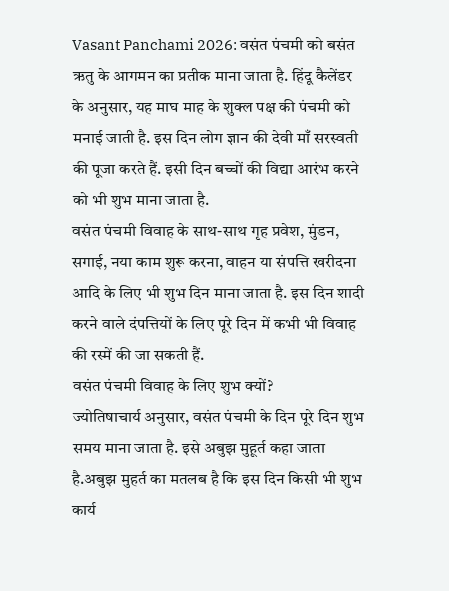Vasant Panchami 2026: वसंत पंचमी को बसंत ऋतु के आगमन का प्रतीक माना जाता है. हिंदू कैलेंडर के अनुसार, यह माघ माह के शुक्ल पक्ष की पंचमी को मनाई जाती है. इस दिन लोग ज्ञान की देवी माँ सरस्वती की पूजा करते हैं. इसी दिन बच्चों की विद्या आरंभ करने को भी शुभ माना जाता है.
वसंत पंचमी विवाह के साथ-साथ गृह प्रवेश, मुंडन, सगाई, नया काम शुरू करना, वाहन या संपत्ति खरीदना आदि के लिए भी शुभ दिन माना जाता है. इस दिन शादी करने वाले दंपत्तियों के लिए पूरे दिन में कभी भी विवाह की रस्में की जा सकती हैं.
वसंत पंचमी विवाह के लिए शुभ क्यों?
ज्योतिषाचार्य अनुसार, वसंत पंचमी के दिन पूरे दिन शुभ समय माना जाता है. इसे अबुझ मुहूर्त कहा जाता है.अबुझ मुहर्त का मतलब है कि इस दिन किसी भी शुभ कार्य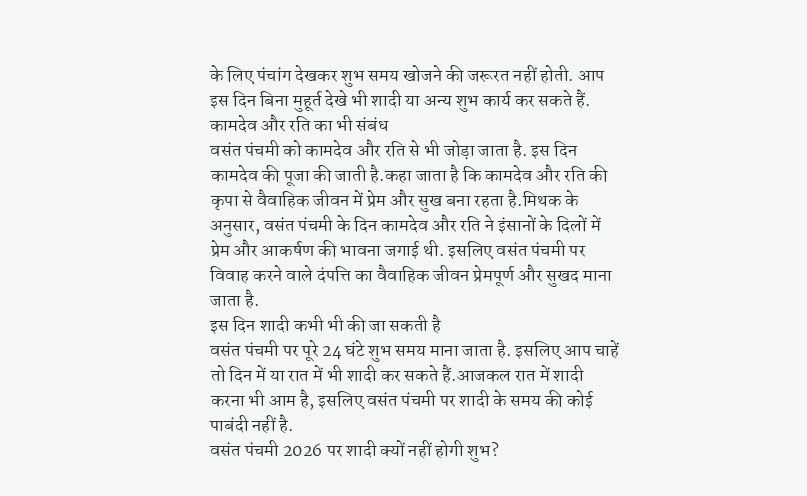के लिए पंचांग देखकर शुभ समय खोजने की जरूरत नहीं होती. आप इस दिन बिना मुहूर्त देखे भी शादी या अन्य शुभ कार्य कर सकते हैं.
कामदेव और रति का भी संबंध
वसंत पंचमी को कामदेव और रति से भी जोड़ा जाता है. इस दिन कामदेव की पूजा की जाती है.कहा जाता है कि कामदेव और रति की कृपा से वैवाहिक जीवन में प्रेम और सुख बना रहता है.मिथक के अनुसार, वसंत पंचमी के दिन कामदेव और रति ने इंसानों के दिलों में प्रेम और आकर्षण की भावना जगाई थी. इसलिए वसंत पंचमी पर विवाह करने वाले दंपत्ति का वैवाहिक जीवन प्रेमपूर्ण और सुखद माना जाता है.
इस दिन शादी कभी भी की जा सकती है
वसंत पंचमी पर पूरे 24 घंटे शुभ समय माना जाता है. इसलिए आप चाहें तो दिन में या रात में भी शादी कर सकते हैं.आजकल रात में शादी करना भी आम है, इसलिए वसंत पंचमी पर शादी के समय की कोई पाबंदी नहीं है.
वसंत पंचमी 2026 पर शादी क्यों नहीं होगी शुभ?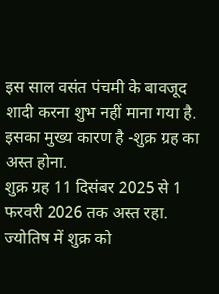इस साल वसंत पंचमी के बावजूद शादी करना शुभ नहीं माना गया है. इसका मुख्य कारण है -शुक्र ग्रह का अस्त होना.
शुक्र ग्रह 11 दिसंबर 2025 से 1 फरवरी 2026 तक अस्त रहा. ज्योतिष में शुक्र को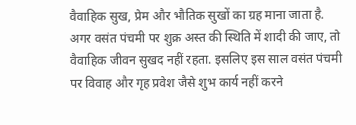वैवाहिक सुख, प्रेम और भौतिक सुखों का ग्रह माना जाता है.
अगर वसंत पंचमी पर शुक्र अस्त की स्थिति में शादी की जाए, तो वैवाहिक जीवन सुखद नहीं रहता. इसलिए इस साल वसंत पंचमी पर विवाह और गृह प्रवेश जैसे शुभ कार्य नहीं करने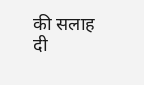की सलाह दी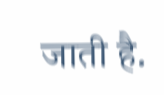जाती है.